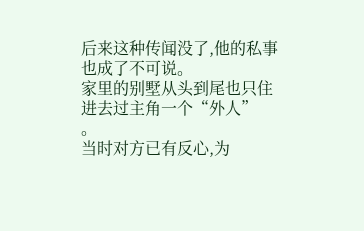后来这种传闻没了,他的私事也成了不可说。
家里的别墅从头到尾也只住进去过主角一个“外人”
。
当时对方已有反心,为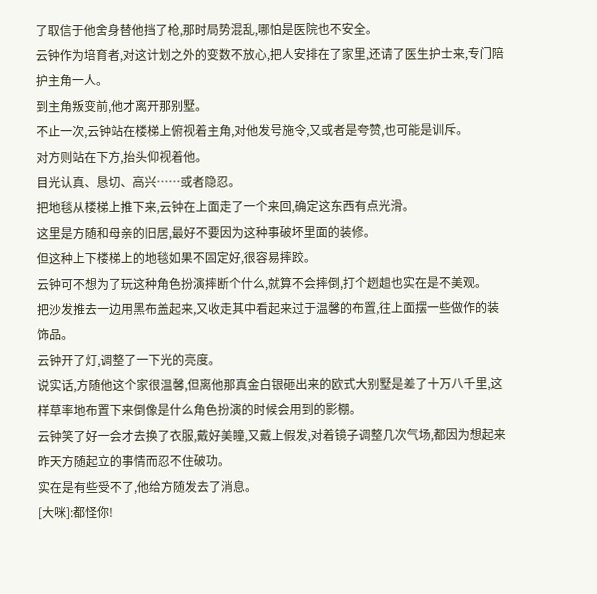了取信于他舍身替他挡了枪,那时局势混乱,哪怕是医院也不安全。
云钟作为培育者,对这计划之外的变数不放心,把人安排在了家里,还请了医生护士来,专门陪护主角一人。
到主角叛变前,他才离开那别墅。
不止一次,云钟站在楼梯上俯视着主角,对他发号施令,又或者是夸赞,也可能是训斥。
对方则站在下方,抬头仰视着他。
目光认真、恳切、高兴……或者隐忍。
把地毯从楼梯上推下来,云钟在上面走了一个来回,确定这东西有点光滑。
这里是方随和母亲的旧居,最好不要因为这种事破坏里面的装修。
但这种上下楼梯上的地毯如果不固定好,很容易摔跤。
云钟可不想为了玩这种角色扮演摔断个什么,就算不会摔倒,打个趔趄也实在是不美观。
把沙发推去一边用黑布盖起来,又收走其中看起来过于温馨的布置,往上面摆一些做作的装饰品。
云钟开了灯,调整了一下光的亮度。
说实话,方随他这个家很温馨,但离他那真金白银砸出来的欧式大别墅是差了十万八千里,这样草率地布置下来倒像是什么角色扮演的时候会用到的影棚。
云钟笑了好一会才去换了衣服,戴好美瞳,又戴上假发,对着镜子调整几次气场,都因为想起来昨天方随起立的事情而忍不住破功。
实在是有些受不了,他给方随发去了消息。
[大咪]:都怪你!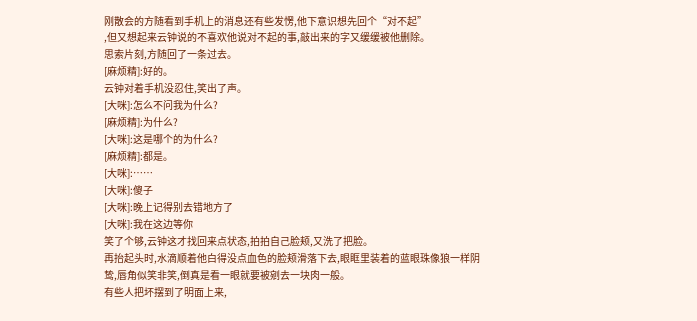刚散会的方随看到手机上的消息还有些发愣,他下意识想先回个“对不起”
,但又想起来云钟说的不喜欢他说对不起的事,敲出来的字又缓缓被他删除。
思索片刻,方随回了一条过去。
[麻烦精]:好的。
云钟对着手机没忍住,笑出了声。
[大咪]:怎么不问我为什么?
[麻烦精]:为什么?
[大咪]:这是哪个的为什么?
[麻烦精]:都是。
[大咪]:……
[大咪]:傻子
[大咪]:晚上记得别去错地方了
[大咪]:我在这边等你
笑了个够,云钟这才找回来点状态,拍拍自己脸颊,又洗了把脸。
再抬起头时,水滴顺着他白得没点血色的脸颊滑落下去,眼眶里装着的蓝眼珠像狼一样阴鸷,唇角似笑非笑,倒真是看一眼就要被剜去一块肉一般。
有些人把坏摆到了明面上来,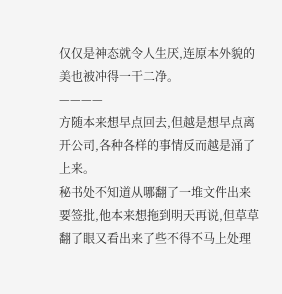仅仅是神态就令人生厌,连原本外貌的美也被冲得一干二净。
————
方随本来想早点回去,但越是想早点离开公司,各种各样的事情反而越是涌了上来。
秘书处不知道从哪翻了一堆文件出来要签批,他本来想拖到明天再说,但草草翻了眼又看出来了些不得不马上处理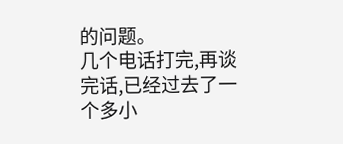的问题。
几个电话打完,再谈完话,已经过去了一个多小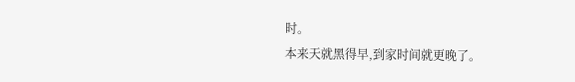时。
本来天就黑得早,到家时间就更晚了。